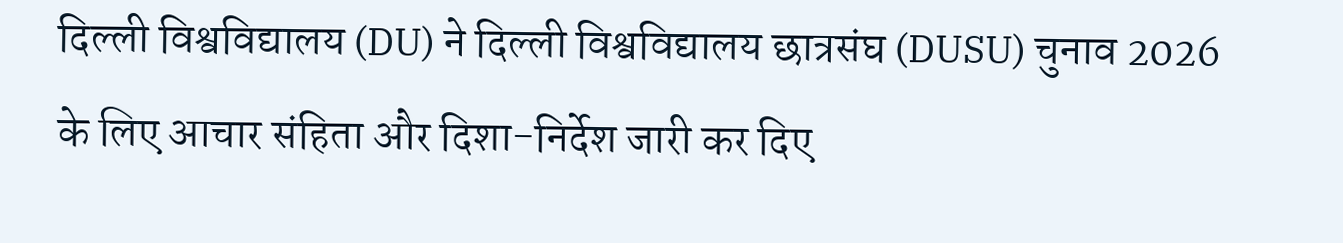दिल्ली विश्वविद्यालय (DU) ने दिल्ली विश्वविद्यालय छात्रसंघ (DUSU) चुनाव 2026 के लिए आचार संहिता और दिशा-निर्देश जारी कर दिए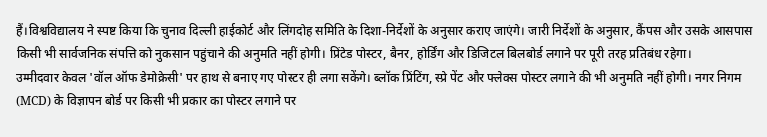हैं।विश्वविद्यालय ने स्पष्ट किया कि चुनाव दिल्ली हाईकोर्ट और लिंगदोह समिति के दिशा-निर्देशों के अनुसार कराए जाएंगे। जारी निर्देशों के अनुसार, कैंपस और उसके आसपास किसी भी सार्वजनिक संपत्ति को नुकसान पहुंचाने की अनुमति नहीं होगी। प्रिंटेड पोस्टर, बैनर, होर्डिंग और डिजिटल बिलबोर्ड लगाने पर पूरी तरह प्रतिबंध रहेगा।
उम्मीदवार केवल 'वॉल ऑफ डेमोक्रेसी' पर हाथ से बनाए गए पोस्टर ही लगा सकेंगे। ब्लॉक प्रिंटिंग, स्प्रे पेंट और फ्लेक्स पोस्टर लगाने की भी अनुमति नहीं होगी। नगर निगम (MCD) के विज्ञापन बोर्ड पर किसी भी प्रकार का पोस्टर लगाने पर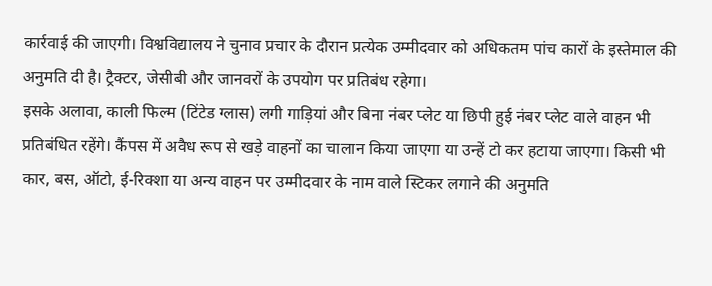कार्रवाई की जाएगी। विश्वविद्यालय ने चुनाव प्रचार के दौरान प्रत्येक उम्मीदवार को अधिकतम पांच कारों के इस्तेमाल की अनुमति दी है। ट्रैक्टर, जेसीबी और जानवरों के उपयोग पर प्रतिबंध रहेगा।
इसके अलावा, काली फिल्म (टिंटेड ग्लास) लगी गाड़ियां और बिना नंबर प्लेट या छिपी हुई नंबर प्लेट वाले वाहन भी प्रतिबंधित रहेंगे। कैंपस में अवैध रूप से खड़े वाहनों का चालान किया जाएगा या उन्हें टो कर हटाया जाएगा। किसी भी कार, बस, ऑटो, ई-रिक्शा या अन्य वाहन पर उम्मीदवार के नाम वाले स्टिकर लगाने की अनुमति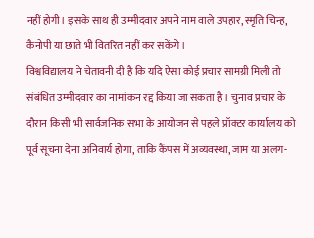नहीं होगी। इसके साथ ही उम्मीदवार अपने नाम वाले उपहार, स्मृति चिन्ह, कैनोपी या छाते भी वितरित नहीं कर सकेंगे।
विश्वविद्यालय ने चेतावनी दी है कि यदि ऐसा कोई प्रचार सामग्री मिली तो संबंधित उम्मीदवार का नामांकन रद्द किया जा सकता है। चुनाव प्रचार के दौरान किसी भी सार्वजनिक सभा के आयोजन से पहले प्रॉक्टर कार्यालय को पूर्व सूचना देना अनिवार्य होगा, ताकि कैंपस में अव्यवस्था, जाम या अलग-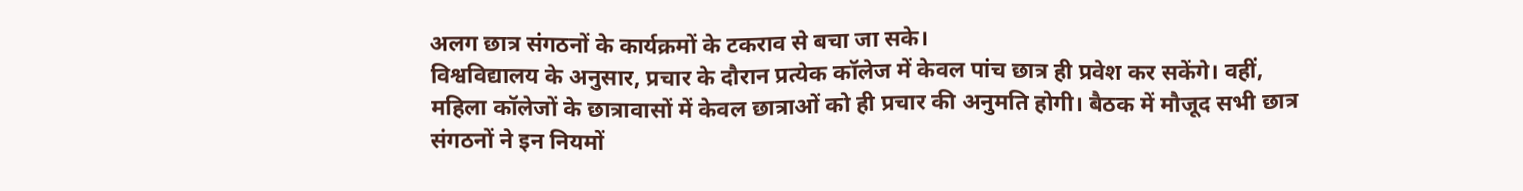अलग छात्र संगठनों के कार्यक्रमों के टकराव से बचा जा सके।
विश्वविद्यालय के अनुसार, प्रचार के दौरान प्रत्येक कॉलेज में केवल पांच छात्र ही प्रवेश कर सकेंगे। वहीं, महिला कॉलेजों के छात्रावासों में केवल छात्राओं को ही प्रचार की अनुमति होगी। बैठक में मौजूद सभी छात्र संगठनों ने इन नियमों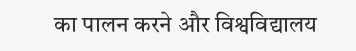का पालन करने और विश्वविद्यालय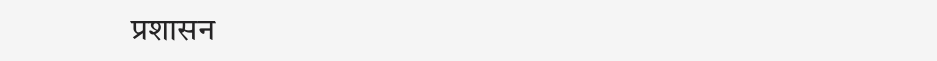प्रशासन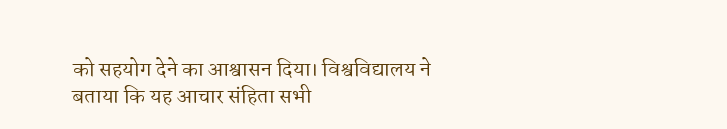को सहयोग देने का आश्वासन दिया। विश्वविद्यालय ने बताया कि यह आचार संहिता सभी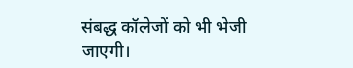संबद्ध कॉलेजों को भी भेजी जाएगी।